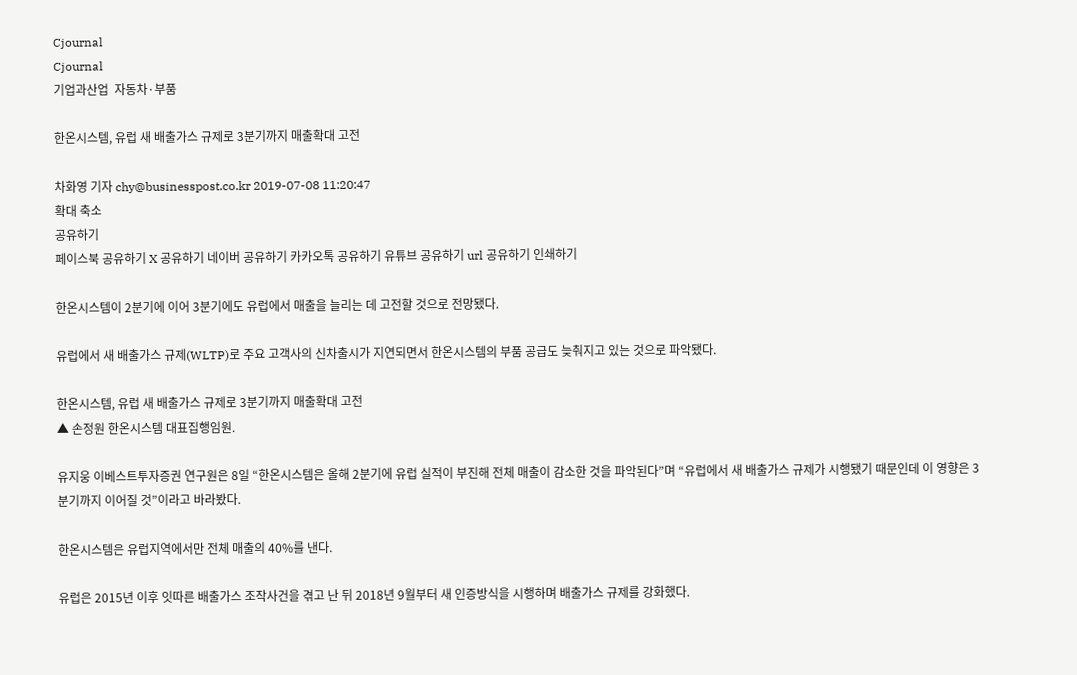Cjournal
Cjournal
기업과산업  자동차·부품

한온시스템, 유럽 새 배출가스 규제로 3분기까지 매출확대 고전

차화영 기자 chy@businesspost.co.kr 2019-07-08 11:20:47
확대 축소
공유하기
페이스북 공유하기 X 공유하기 네이버 공유하기 카카오톡 공유하기 유튜브 공유하기 url 공유하기 인쇄하기

한온시스템이 2분기에 이어 3분기에도 유럽에서 매출을 늘리는 데 고전할 것으로 전망됐다.

유럽에서 새 배출가스 규제(WLTP)로 주요 고객사의 신차출시가 지연되면서 한온시스템의 부품 공급도 늦춰지고 있는 것으로 파악됐다.

한온시스템, 유럽 새 배출가스 규제로 3분기까지 매출확대 고전
▲ 손정원 한온시스템 대표집행임원.

유지웅 이베스트투자증권 연구원은 8일 “한온시스템은 올해 2분기에 유럽 실적이 부진해 전체 매출이 감소한 것을 파악된다”며 “유럽에서 새 배출가스 규제가 시행됐기 때문인데 이 영향은 3분기까지 이어질 것”이라고 바라봤다.

한온시스템은 유럽지역에서만 전체 매출의 40%를 낸다.

유럽은 2015년 이후 잇따른 배출가스 조작사건을 겪고 난 뒤 2018년 9월부터 새 인증방식을 시행하며 배출가스 규제를 강화했다.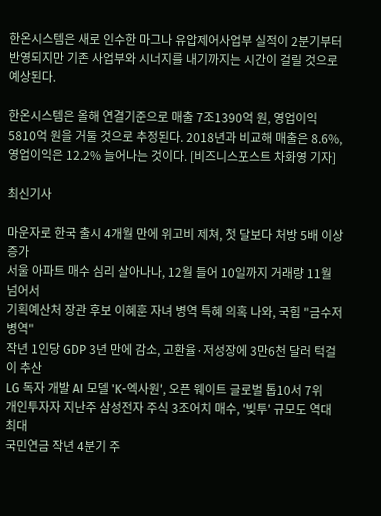한온시스템은 새로 인수한 마그나 유압제어사업부 실적이 2분기부터 반영되지만 기존 사업부와 시너지를 내기까지는 시간이 걸릴 것으로 예상된다.

한온시스템은 올해 연결기준으로 매출 7조1390억 원, 영업이익 5810억 원을 거둘 것으로 추정된다. 2018년과 비교해 매출은 8.6%, 영업이익은 12.2% 늘어나는 것이다. [비즈니스포스트 차화영 기자]

최신기사

마운자로 한국 출시 4개월 만에 위고비 제쳐, 첫 달보다 처방 5배 이상 증가
서울 아파트 매수 심리 살아나나, 12월 들어 10일까지 거래량 11월 넘어서
기획예산처 장관 후보 이혜훈 자녀 병역 특혜 의혹 나와, 국힘 "금수저 병역"
작년 1인당 GDP 3년 만에 감소, 고환율·저성장에 3만6천 달러 턱걸이 추산
LG 독자 개발 AI 모델 'K-엑사원', 오픈 웨이트 글로벌 톱10서 7위
개인투자자 지난주 삼성전자 주식 3조어치 매수, '빚투' 규모도 역대 최대
국민연금 작년 4분기 주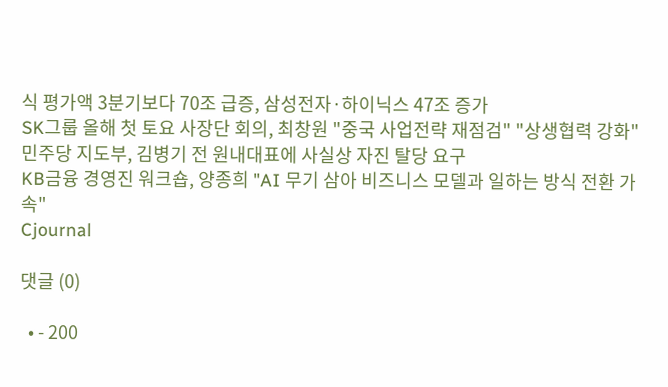식 평가액 3분기보다 70조 급증, 삼성전자·하이닉스 47조 증가
SK그룹 올해 첫 토요 사장단 회의, 최창원 "중국 사업전략 재점검" "상생협력 강화"
민주당 지도부, 김병기 전 원내대표에 사실상 자진 탈당 요구
KB금융 경영진 워크숍, 양종희 "AI 무기 삼아 비즈니스 모델과 일하는 방식 전환 가속"
Cjournal

댓글 (0)

  • - 200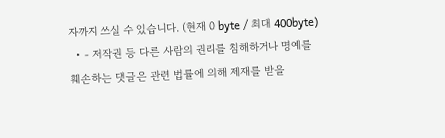자까지 쓰실 수 있습니다. (현재 0 byte / 최대 400byte)
  • - 저작권 등 다른 사람의 권리를 침해하거나 명예를 훼손하는 댓글은 관련 법률에 의해 제재를 받을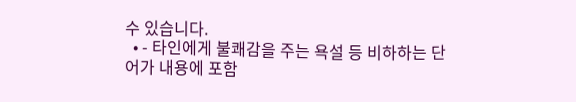수 있습니다.
  • - 타인에게 불쾌감을 주는 욕설 등 비하하는 단어가 내용에 포함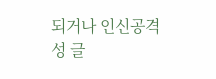되거나 인신공격성 글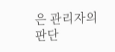은 관리자의 판단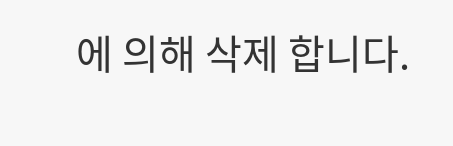에 의해 삭제 합니다.